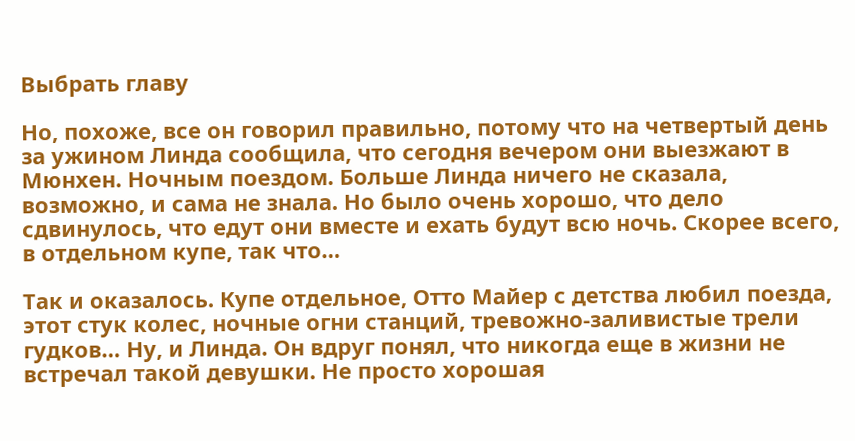Выбрать главу

Но, похоже, все он говорил правильно, потому что на четвертый день за ужином Линда сообщила, что сегодня вечером они выезжают в Мюнхен. Ночным поездом. Больше Линда ничего не сказала, возможно, и сама не знала. Но было очень хорошо, что дело сдвинулось, что едут они вместе и ехать будут всю ночь. Скорее всего, в отдельном купе, так что…

Так и оказалось. Купе отдельное, Отто Майер с детства любил поезда, этот стук колес, ночные огни станций, тревожно-заливистые трели гудков… Ну, и Линда. Он вдруг понял, что никогда еще в жизни не встречал такой девушки. Не просто хорошая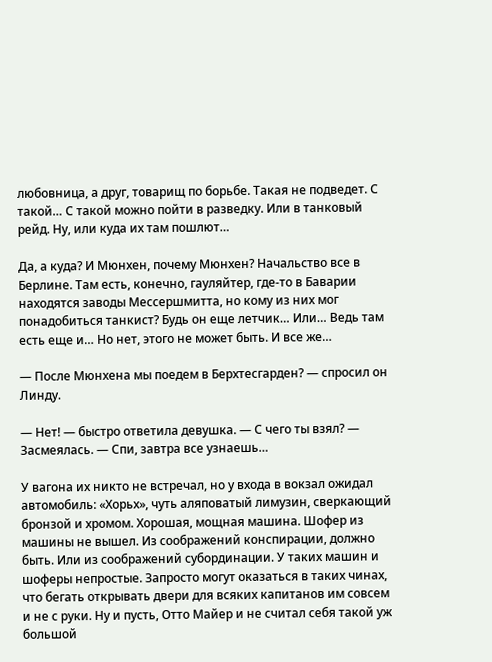любовница, а друг, товарищ по борьбе. Такая не подведет. С такой… С такой можно пойти в разведку. Или в танковый рейд. Ну, или куда их там пошлют…

Да, а куда? И Мюнхен, почему Мюнхен? Начальство все в Берлине. Там есть, конечно, гауляйтер, где-то в Баварии находятся заводы Мессершмитта, но кому из них мог понадобиться танкист? Будь он еще летчик… Или… Ведь там есть еще и… Но нет, этого не может быть. И все же…

— После Мюнхена мы поедем в Берхтесгарден? — спросил он Линду.

— Нет! — быстро ответила девушка. — С чего ты взял? — Засмеялась. — Спи, завтра все узнаешь…

У вагона их никто не встречал, но у входа в вокзал ожидал автомобиль: «Хорьх», чуть аляповатый лимузин, сверкающий бронзой и хромом. Хорошая, мощная машина. Шофер из машины не вышел. Из соображений конспирации, должно быть. Или из соображений субординации. У таких машин и шоферы непростые. Запросто могут оказаться в таких чинах, что бегать открывать двери для всяких капитанов им совсем и не с руки. Ну и пусть, Отто Майер и не считал себя такой уж большой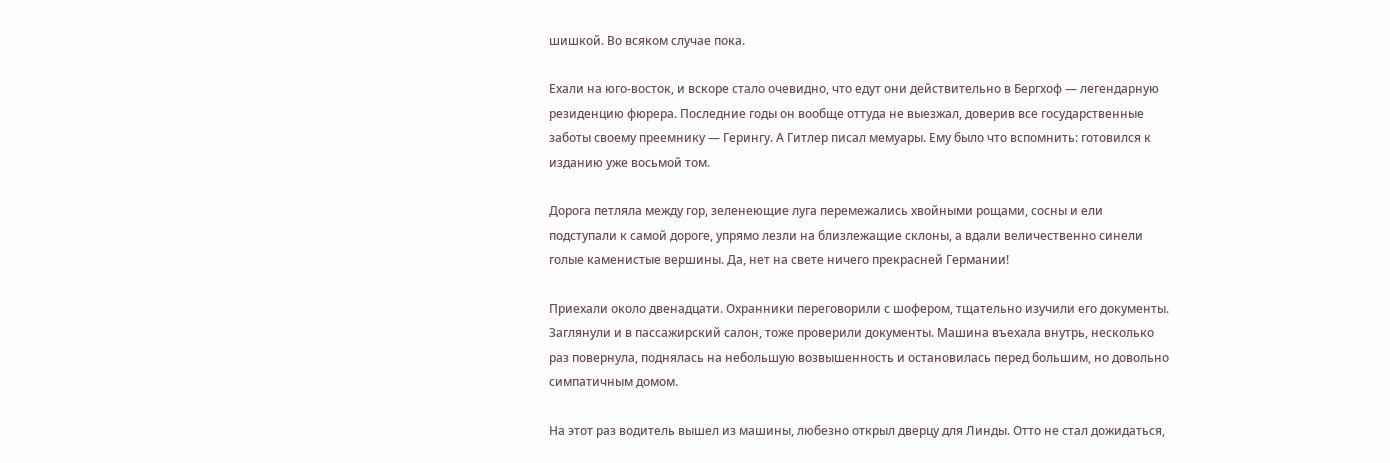шишкой. Во всяком случае пока.

Ехали на юго-восток, и вскоре стало очевидно, что едут они действительно в Бергхоф — легендарную резиденцию фюрера. Последние годы он вообще оттуда не выезжал, доверив все государственные заботы своему преемнику — Герингу. А Гитлер писал мемуары. Ему было что вспомнить: готовился к изданию уже восьмой том.

Дорога петляла между гор, зеленеющие луга перемежались хвойными рощами, сосны и ели подступали к самой дороге, упрямо лезли на близлежащие склоны, а вдали величественно синели голые каменистые вершины. Да, нет на свете ничего прекрасней Германии!

Приехали около двенадцати. Охранники переговорили с шофером, тщательно изучили его документы. Заглянули и в пассажирский салон, тоже проверили документы. Машина въехала внутрь, несколько раз повернула, поднялась на небольшую возвышенность и остановилась перед большим, но довольно симпатичным домом.

На этот раз водитель вышел из машины, любезно открыл дверцу для Линды. Отто не стал дожидаться,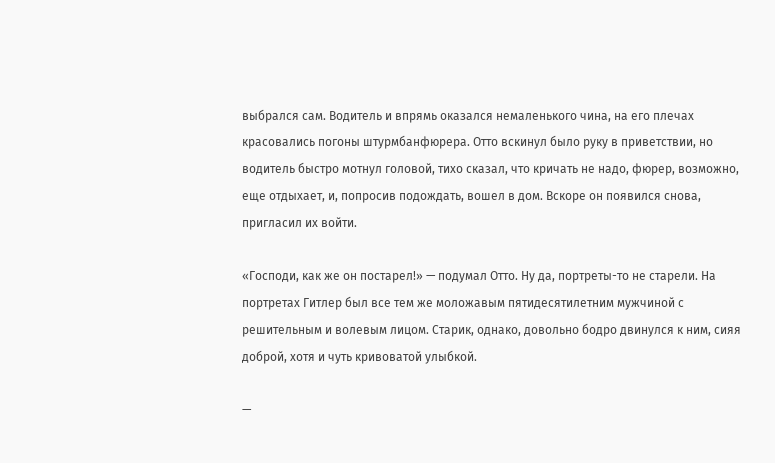выбрался сам. Водитель и впрямь оказался немаленького чина, на его плечах красовались погоны штурмбанфюрера. Отто вскинул было руку в приветствии, но водитель быстро мотнул головой, тихо сказал, что кричать не надо, фюрер, возможно, еще отдыхает, и, попросив подождать, вошел в дом. Вскоре он появился снова, пригласил их войти.

«Господи, как же он постарел!» — подумал Отто. Ну да, портреты-то не старели. На портретах Гитлер был все тем же моложавым пятидесятилетним мужчиной с решительным и волевым лицом. Старик, однако, довольно бодро двинулся к ним, сияя доброй, хотя и чуть кривоватой улыбкой.

—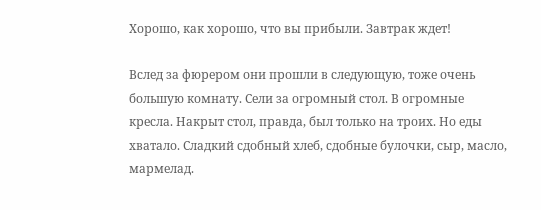Хорошо, как хорошо, что вы прибыли. Завтрак ждет!

Вслед за фюрером они прошли в следующую, тоже очень большую комнату. Сели за огромный стол. В огромные кресла. Накрыт стол, правда, был только на троих. Но еды хватало. Сладкий сдобный хлеб, сдобные булочки, сыр, масло, мармелад.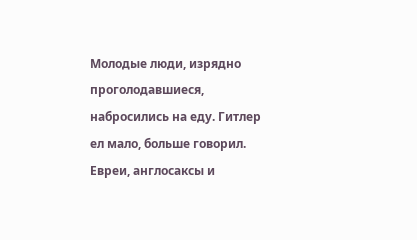Молодые люди, изрядно проголодавшиеся, набросились на еду. Гитлер ел мало, больше говорил. Евреи, англосаксы и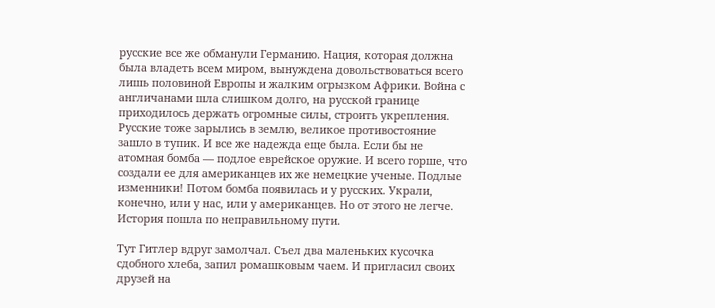русские все же обманули Германию. Нация, которая должна была владеть всем миром, вынуждена довольствоваться всего лишь половиной Европы и жалким огрызком Африки. Война с англичанами шла слишком долго, на русской границе приходилось держать огромные силы, строить укрепления. Русские тоже зарылись в землю, великое противостояние зашло в тупик. И все же надежда еще была. Если бы не атомная бомба — подлое еврейское оружие. И всего горше, что создали ее для американцев их же немецкие ученые. Подлые изменники! Потом бомба появилась и у русских. Украли, конечно, или у нас, или у американцев. Но от этого не легче. История пошла по неправильному пути.

Тут Гитлер вдруг замолчал. Съел два маленьких кусочка сдобного хлеба, запил ромашковым чаем. И пригласил своих друзей на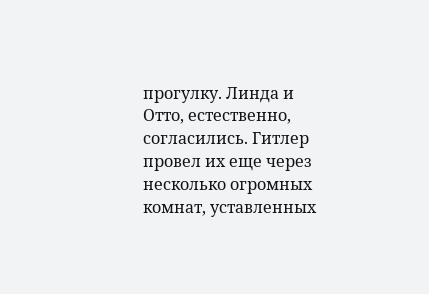прогулку. Линда и Отто, естественно, согласились. Гитлер провел их еще через несколько огромных комнат, уставленных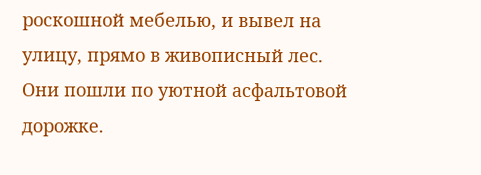роскошной мебелью, и вывел на улицу, прямо в живописный лес. Они пошли по уютной асфальтовой дорожке.